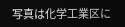写真は化学工業区に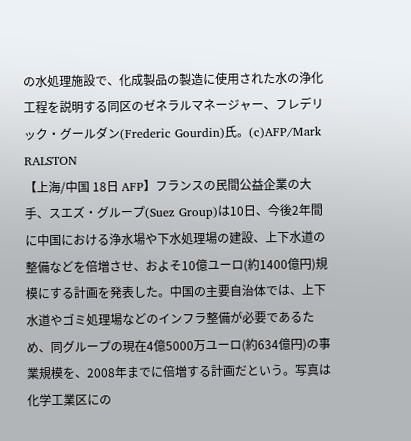の水処理施設で、化成製品の製造に使用された水の浄化工程を説明する同区のゼネラルマネージャー、フレデリック・グールダン(Frederic Gourdin)氏。(c)AFP/Mark RALSTON
【上海/中国 18日 AFP】フランスの民間公益企業の大手、スエズ・グループ(Suez Group)は10日、今後2年間に中国における浄水場や下水処理場の建設、上下水道の整備などを倍増させ、およそ10億ユーロ(約1400億円)規模にする計画を発表した。中国の主要自治体では、上下水道やゴミ処理場などのインフラ整備が必要であるため、同グループの現在4億5000万ユーロ(約634億円)の事業規模を、2008年までに倍増する計画だという。写真は化学工業区にの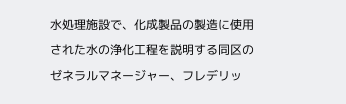水処理施設で、化成製品の製造に使用された水の浄化工程を説明する同区のゼネラルマネージャー、フレデリッ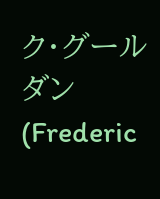ク・グールダン(Frederic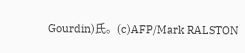Gourdin)氏。(c)AFP/Mark RALSTON